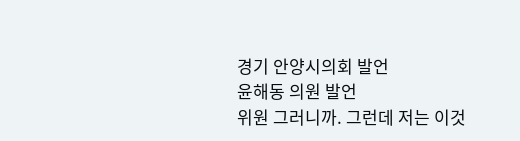경기 안양시의회 발언
윤해동 의원 발언
위원 그러니까. 그런데 저는 이것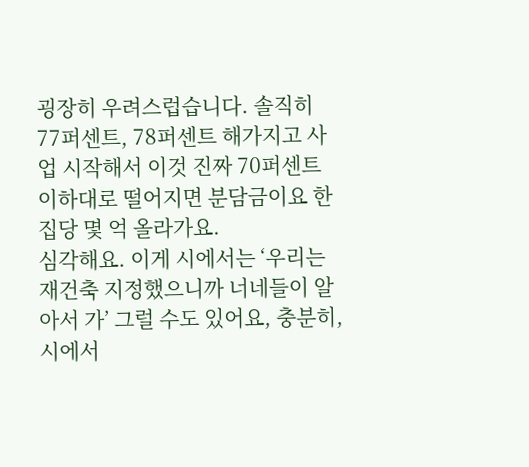굉장히 우려스럽습니다. 솔직히 77퍼센트, 78퍼센트 해가지고 사업 시작해서 이것 진짜 70퍼센트 이하대로 떨어지면 분담금이요 한 집당 몇 억 올라가요.
심각해요. 이게 시에서는 ‘우리는 재건축 지정했으니까 너네들이 알아서 가’ 그럴 수도 있어요, 충분히, 시에서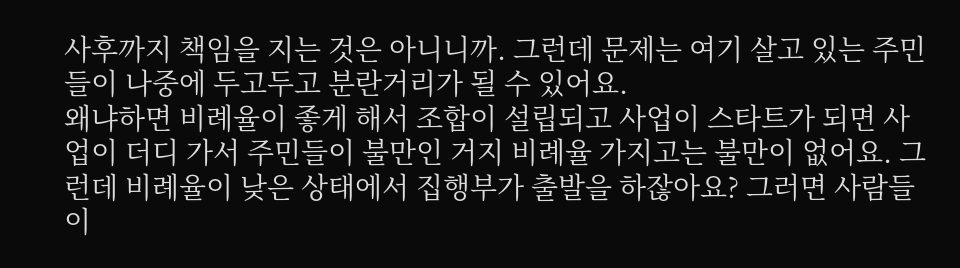사후까지 책임을 지는 것은 아니니까. 그런데 문제는 여기 살고 있는 주민들이 나중에 두고두고 분란거리가 될 수 있어요.
왜냐하면 비례율이 좋게 해서 조합이 설립되고 사업이 스타트가 되면 사업이 더디 가서 주민들이 불만인 거지 비례율 가지고는 불만이 없어요. 그런데 비례율이 낮은 상태에서 집행부가 출발을 하잖아요? 그러면 사람들이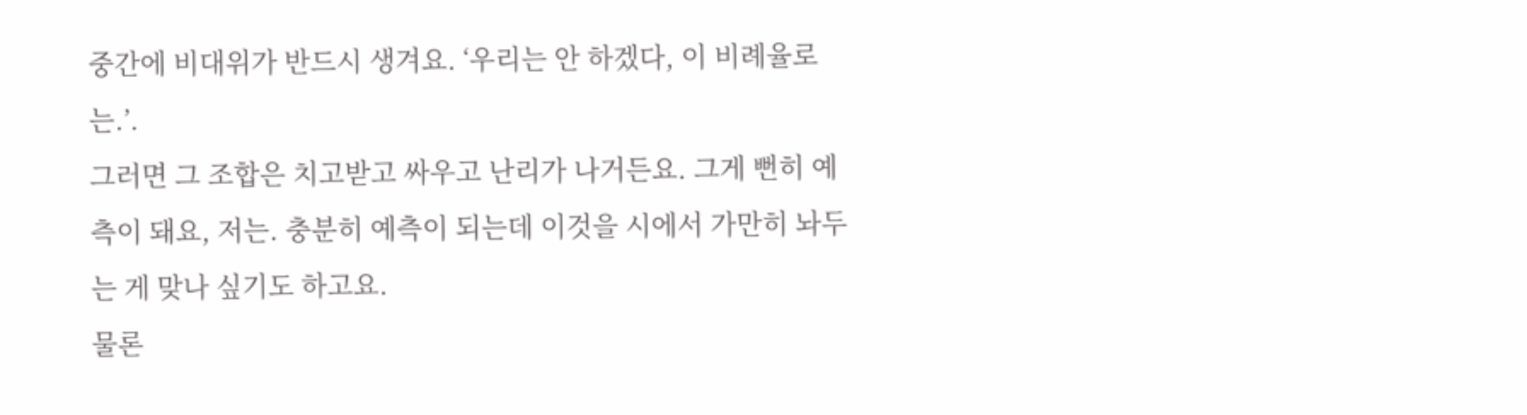중간에 비대위가 반드시 생겨요. ‘우리는 안 하겠다, 이 비례율로는.’.
그러면 그 조합은 치고받고 싸우고 난리가 나거든요. 그게 뻔히 예측이 돼요, 저는. 충분히 예측이 되는데 이것을 시에서 가만히 놔두는 게 맞나 싶기도 하고요.
물론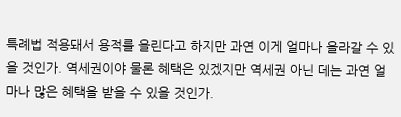특례법 적용돼서 용적률 올린다고 하지만 과연 이게 얼마나 올라갈 수 있을 것인가. 역세권이야 물론 혜택은 있겠지만 역세권 아닌 데는 과연 얼마나 많은 혜택을 받을 수 있을 것인가.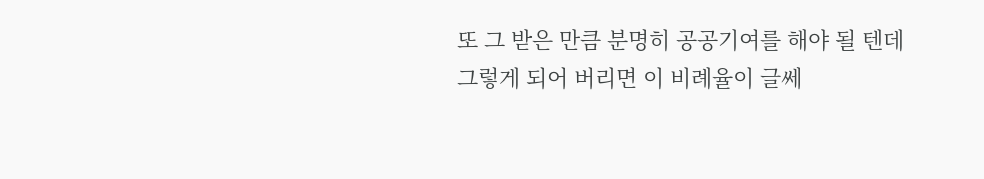또 그 받은 만큼 분명히 공공기여를 해야 될 텐데 그렇게 되어 버리면 이 비례율이 글쎄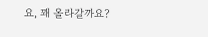요, 꽤 올라갈까요?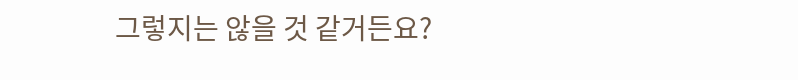그렇지는 않을 것 같거든요?